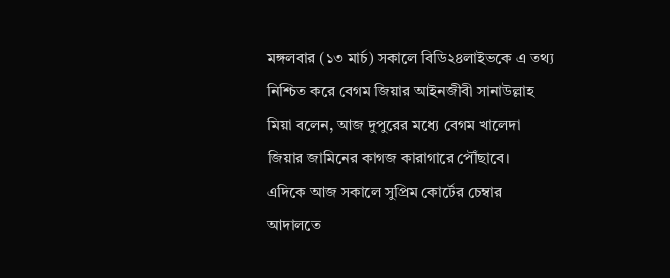মঙ্গলবার (১৩ মার্চ) সকালে বিডি২৪লাইভকে এ তথ্য নিশ্চিত করে বেগম জিয়ার আইনজীবী সানাউল্লাহ মিয়া বলেন, আজ দুপুরের মধ্যে বেগম খালেদা জিয়ার জামিনের কাগজ কারাগারে পৌঁছাবে।
এদিকে আজ সকালে সুপ্রিম কোর্টের চেম্বার আদালতে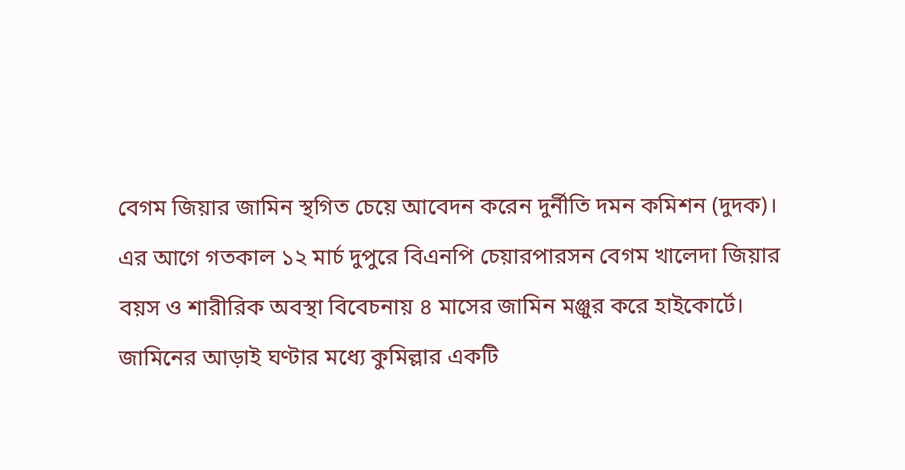বেগম জিয়ার জামিন স্থগিত চেয়ে আবেদন করেন দুর্নীতি দমন কমিশন (দুদক)।
এর আগে গতকাল ১২ মার্চ দুপুরে বিএনপি চেয়ারপারসন বেগম খালেদা জিয়ার বয়স ও শারীরিক অবস্থা বিবেচনায় ৪ মাসের জামিন মঞ্জুর করে হাইকোর্টে। জামিনের আড়াই ঘণ্টার মধ্যে কুমিল্লার একটি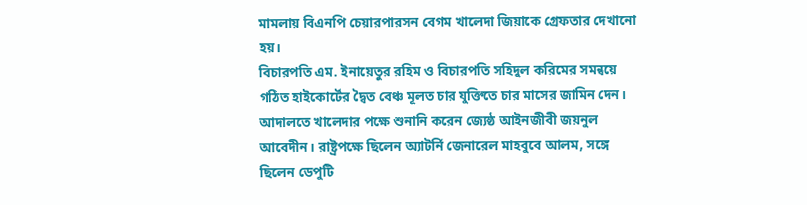মামলায় বিএনপি চেয়ারপারসন বেগম খালেদা জিয়াকে গ্রেফতার দেখানো হয়।
বিচারপতি এম. ইনায়েতুর রহিম ও বিচারপতি সহিদুল করিমের সমন্বয়ে গঠিত হাইকোর্টের দ্বৈত বেঞ্চ মূলত চার যুক্তিতে চার মাসের জামিন দেন।
আদালতে খালেদার পক্ষে শুনানি করেন জ্যেষ্ঠ আইনজীবী জয়নুল আবেদীন। রাষ্ট্রপক্ষে ছিলেন অ্যাটর্নি জেনারেল মাহবুবে আলম, সঙ্গে ছিলেন ডেপুটি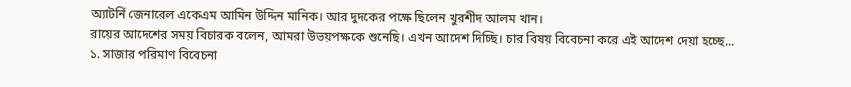অ্যাটর্নি জেনারেল একেএম আমিন উদ্দিন মানিক। আর দুদকের পক্ষে ছিলেন খুরশীদ আলম খান।
রায়ের আদেশের সময় বিচারক বলেন, আমরা উভয়পক্ষকে শুনেছি। এখন আদেশ দিচ্ছি। চার বিষয় বিবেচনা করে এই আদেশ দেয়া হচ্ছে...
১. সাজার পরিমাণ বিবেচনা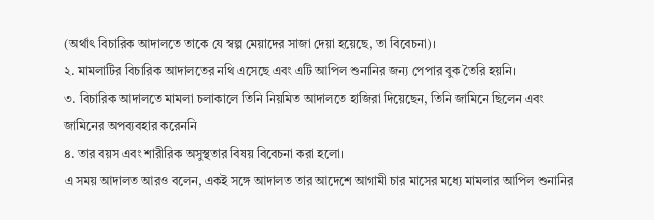(অর্থাৎ বিচারিক আদালতে তাকে যে স্বল্প মেয়াদের সাজা দেয়া হয়েছে, তা বিবেচনা)।
২. মামলাটির বিচারিক আদালতের নথি এসেছে এবং এটি আপিল শুনানির জন্য পেপার বুক তৈরি হয়নি।
৩. বিচারিক আদালতে মামলা চলাকালে তিনি নিয়মিত আদালতে হাজিরা দিয়েছেন, তিনি জামিনে ছিলেন এবং জামিনের অপব্যবহার করেননি
৪. তার বয়স এবং শারীরিক অসুস্থতার বিষয় বিবেচনা করা হলো।
এ সময় আদালত আরও বলেন, একই সঙ্গে আদালত তার আদেশে আগামী চার মাসের মধ্যে মামলার আপিল শুনানির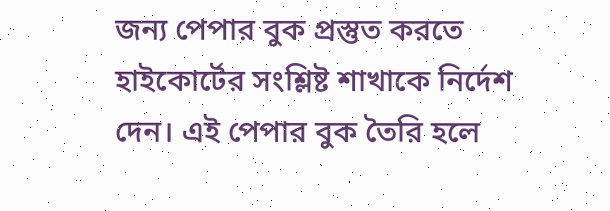জন্য পেপার বুক প্রস্তুত করতে হাইকোর্টের সংশ্লিষ্ট শাখাকে নির্দেশ দেন। এই পেপার বুক তৈরি হলে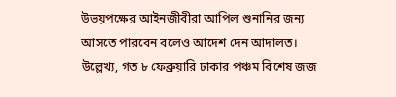উভয়পক্ষের আইনজীবীরা আপিল শুনানির জন্য আসতে পারবেন বলেও আদেশ দেন আদালত।
উল্লেখ্য, গত ৮ ফেব্রুয়ারি ঢাকার পঞ্চম বিশেষ জজ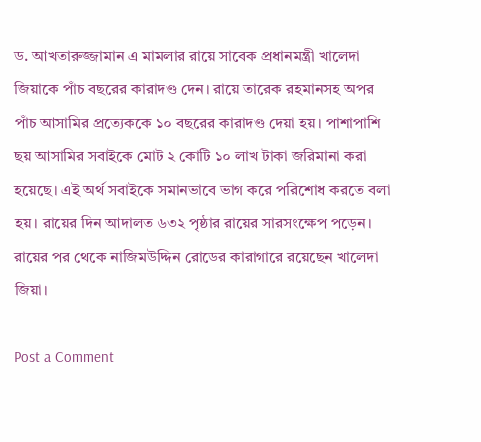ড. আখতারুজ্জামান এ মামলার রায়ে সাবেক প্রধানমন্ত্রী খালেদা জিয়াকে পাঁচ বছরের কারাদণ্ড দেন। রায়ে তারেক রহমানসহ অপর পাঁচ আসামির প্রত্যেককে ১০ বছরের কারাদণ্ড দেয়া হয়। পাশাপাশি ছয় আসামির সবাইকে মোট ২ কোটি ১০ লাখ টাকা জরিমানা করা হয়েছে। এই অর্থ সবাইকে সমানভাবে ভাগ করে পরিশোধ করতে বলা হয়। রায়ের দিন আদালত ৬৩২ পৃষ্ঠার রায়ের সারসংক্ষেপ পড়েন। রায়ের পর থেকে নাজিমউদ্দিন রোডের কারাগারে রয়েছেন খালেদা জিয়া।

Post a Comment